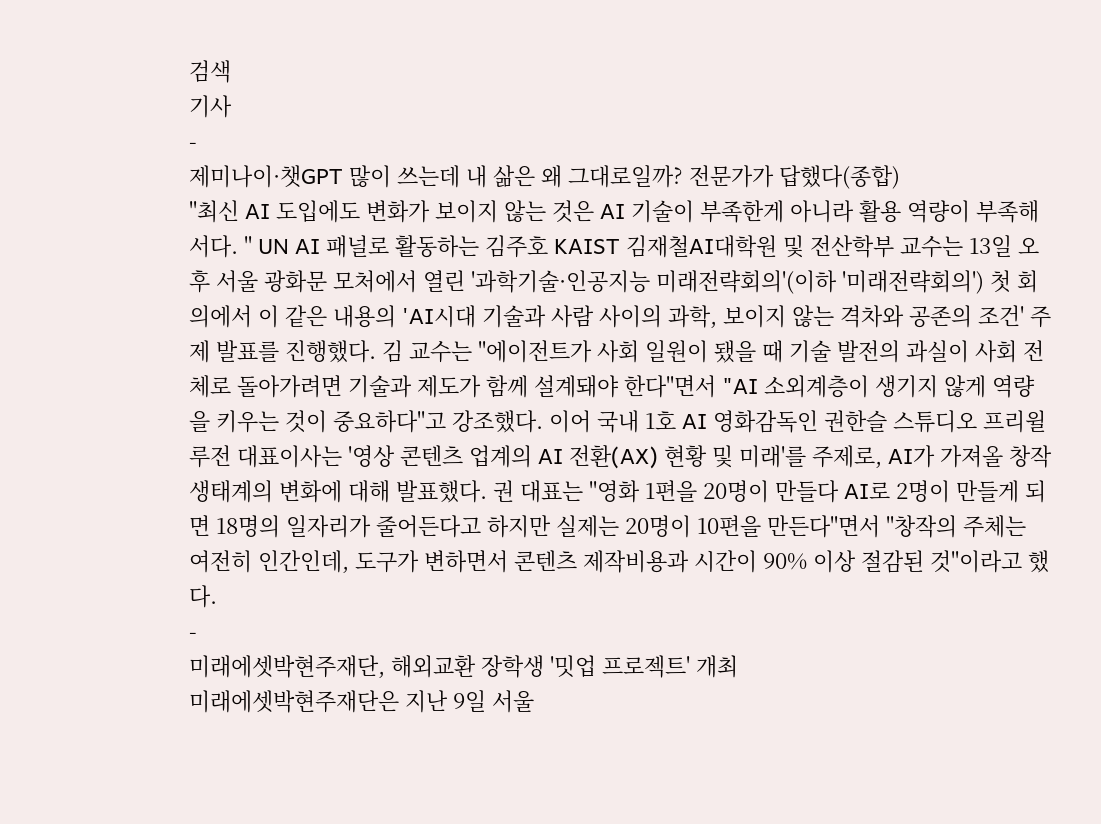검색
기사
-
제미나이·챗GPT 많이 쓰는데 내 삶은 왜 그대로일까? 전문가가 답했다(종합)
"최신 AI 도입에도 변화가 보이지 않는 것은 AI 기술이 부족한게 아니라 활용 역량이 부족해서다. " UN AI 패널로 활동하는 김주호 KAIST 김재철AI대학원 및 전산학부 교수는 13일 오후 서울 광화문 모처에서 열린 '과학기술·인공지능 미래전략회의'(이하 '미래전략회의') 첫 회의에서 이 같은 내용의 'AI시대 기술과 사람 사이의 과학, 보이지 않는 격차와 공존의 조건' 주제 발표를 진행했다. 김 교수는 "에이전트가 사회 일원이 됐을 때 기술 발전의 과실이 사회 전체로 돌아가려면 기술과 제도가 함께 설계돼야 한다"면서 "AI 소외계층이 생기지 않게 역량을 키우는 것이 중요하다"고 강조했다. 이어 국내 1호 AI 영화감독인 권한슬 스튜디오 프리윌루전 대표이사는 '영상 콘텐츠 업계의 AI 전환(AX) 현황 및 미래'를 주제로, AI가 가져올 창작 생태계의 변화에 대해 발표했다. 권 대표는 "영화 1편을 20명이 만들다 AI로 2명이 만들게 되면 18명의 일자리가 줄어든다고 하지만 실제는 20명이 10편을 만든다"면서 "창작의 주체는 여전히 인간인데, 도구가 변하면서 콘텐츠 제작비용과 시간이 90% 이상 절감된 것"이라고 했다.
-
미래에셋박현주재단, 해외교환 장학생 '밋업 프로젝트' 개최
미래에셋박현주재단은 지난 9일 서울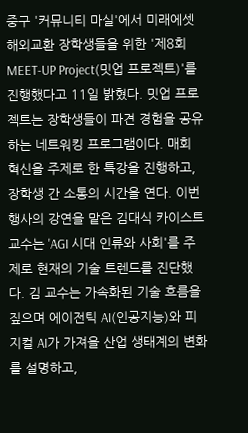중구 '커뮤니티 마실'에서 미래에셋 해외교환 장학생들을 위한 '제8회 MEET-UP Project(밋업 프로젝트)'를 진행했다고 11일 밝혔다. 밋업 프로젝트는 장학생들이 파견 경험을 공유하는 네트워킹 프로그램이다. 매회 혁신을 주제로 한 특강을 진행하고, 장학생 간 소통의 시간을 연다. 이번 행사의 강연을 맡은 김대식 카이스트 교수는 'AGI 시대 인류와 사회'를 주제로 현재의 기술 트렌드를 진단했다. 김 교수는 가속화된 기술 흐름을 짚으며 에이전틱 AI(인공지능)와 피지컬 AI가 가져올 산업 생태계의 변화를 설명하고,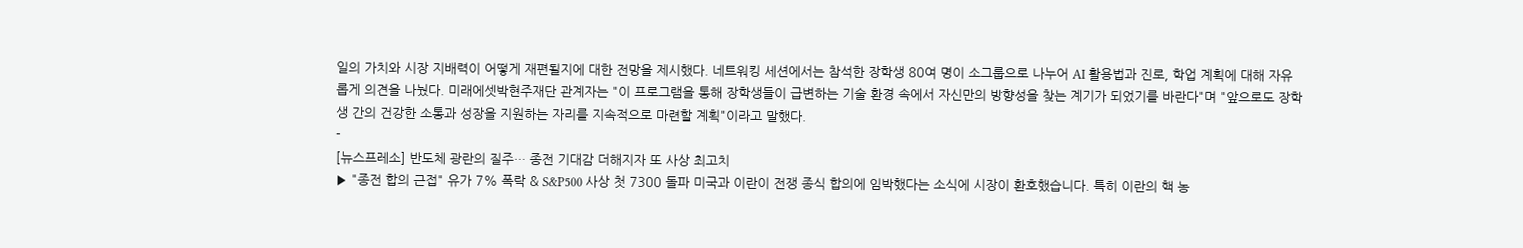일의 가치와 시장 지배력이 어떻게 재편될지에 대한 전망을 제시했다. 네트워킹 세션에서는 참석한 장학생 80여 명이 소그룹으로 나누어 AI 활용법과 진로, 학업 계획에 대해 자유롭게 의견을 나눴다. 미래에셋박현주재단 관계자는 "이 프로그램을 통해 장학생들이 급변하는 기술 환경 속에서 자신만의 방향성을 찾는 계기가 되었기를 바란다"며 "앞으로도 장학생 간의 건강한 소통과 성장을 지원하는 자리를 지속적으로 마련할 계획"이라고 말했다.
-
[뉴스프레소] 반도체 광란의 질주… 종전 기대감 더해지자 또 사상 최고치
▶ "종전 합의 근접" 유가 7% 폭락 & S&P500 사상 첫 7300 돌파 미국과 이란이 전쟁 종식 합의에 임박했다는 소식에 시장이 환호했습니다. 특히 이란의 핵 농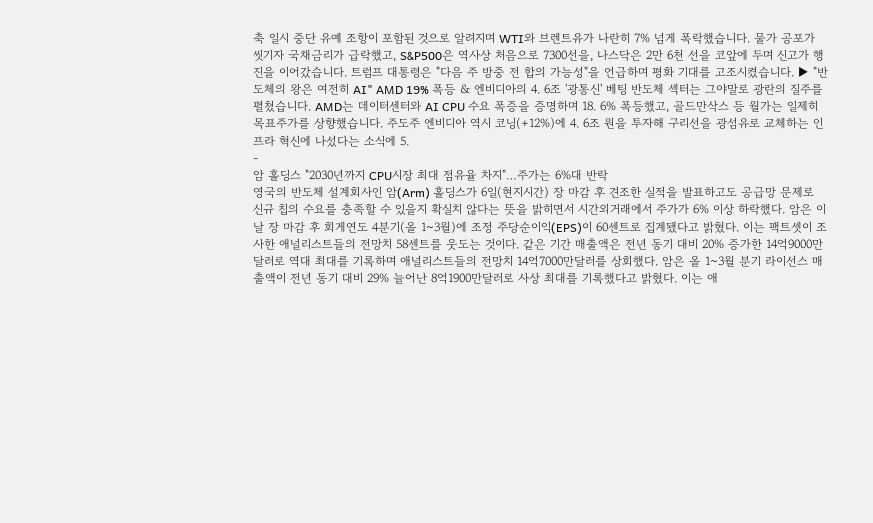축 일시 중단 유예 조항이 포함된 것으로 알려지며 WTI와 브렌트유가 나란히 7% 넘게 폭락했습니다. 물가 공포가 씻기자 국채금리가 급락했고, S&P500은 역사상 처음으로 7300선을, 나스닥은 2만 6천 선을 코앞에 두며 신고가 행진을 이어갔습니다. 트럼프 대통령은 "다음 주 방중 전 합의 가능성"을 언급하며 평화 기대를 고조시켰습니다. ▶ "반도체의 왕은 여전히 AI" AMD 19% 폭등 & 엔비디아의 4. 6조 '광통신' 베팅 반도체 섹터는 그야말로 광란의 질주를 펼쳤습니다. AMD는 데이터센터와 AI CPU 수요 폭증을 증명하며 18. 6% 폭등했고, 골드만삭스 등 월가는 일제히 목표주가를 상향했습니다. 주도주 엔비디아 역시 코닝(+12%)에 4. 6조 원을 투자해 구리선을 광섬유로 교체하는 인프라 혁신에 나섰다는 소식에 5.
-
암 홀딩스 "2030년까지 CPU시장 최대 점유율 차지"…주가는 6%대 반락
영국의 반도체 설계회사인 암(Arm) 홀딩스가 6일(현지시간) 장 마감 후 견조한 실적을 발표하고도 공급망 문제로 신규 칩의 수요를 충족할 수 있을지 확실치 않다는 뜻을 밝히면서 시간외거래에서 주가가 6% 이상 하락했다. 암은 이날 장 마감 후 회게연도 4분기(올 1~3월)에 조정 주당순이익(EPS)이 60센트로 집계됐다고 밝혔다. 이는 팩트셋이 조사한 애널리스트들의 전망치 58센트를 웃도는 것이다. 같은 기간 매출액은 전년 동기 대비 20% 증가한 14억9000만달러로 역대 최대를 기록하며 애널리스트들의 전망치 14억7000만달러를 상회했다. 암은 올 1~3월 분기 라이선스 매출액이 전년 동기 대비 29% 늘어난 8억1900만달러로 사상 최대를 기록했다고 밝혔다. 이는 애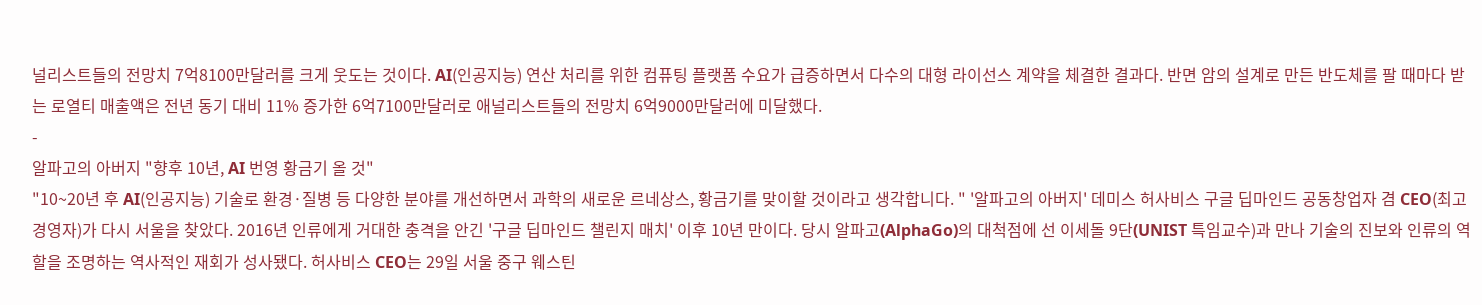널리스트들의 전망치 7억8100만달러를 크게 웃도는 것이다. AI(인공지능) 연산 처리를 위한 컴퓨팅 플랫폼 수요가 급증하면서 다수의 대형 라이선스 계약을 체결한 결과다. 반면 암의 설계로 만든 반도체를 팔 때마다 받는 로열티 매출액은 전년 동기 대비 11% 증가한 6억7100만달러로 애널리스트들의 전망치 6억9000만달러에 미달했다.
-
알파고의 아버지 "향후 10년, AI 번영 황금기 올 것"
"10~20년 후 AI(인공지능) 기술로 환경·질병 등 다양한 분야를 개선하면서 과학의 새로운 르네상스, 황금기를 맞이할 것이라고 생각합니다. " '알파고의 아버지' 데미스 허사비스 구글 딥마인드 공동창업자 겸 CEO(최고경영자)가 다시 서울을 찾았다. 2016년 인류에게 거대한 충격을 안긴 '구글 딥마인드 챌린지 매치' 이후 10년 만이다. 당시 알파고(AlphaGo)의 대척점에 선 이세돌 9단(UNIST 특임교수)과 만나 기술의 진보와 인류의 역할을 조명하는 역사적인 재회가 성사됐다. 허사비스 CEO는 29일 서울 중구 웨스틴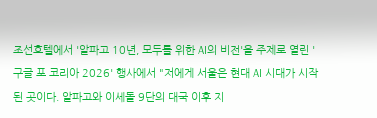조선호텔에서 '알파고 10년, 모두를 위한 AI의 비전'을 주제로 열린 '구글 포 코리아 2026' 행사에서 "저에게 서울은 현대 AI 시대가 시작된 곳이다. 알파고와 이세돌 9단의 대국 이후 지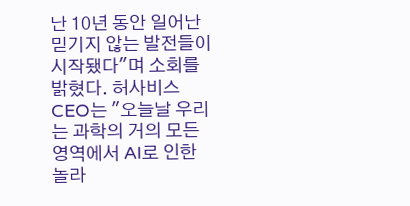난 10년 동안 일어난 믿기지 않는 발전들이 시작됐다"며 소회를 밝혔다. 허사비스 CEO는 "오늘날 우리는 과학의 거의 모든 영역에서 AI로 인한 놀라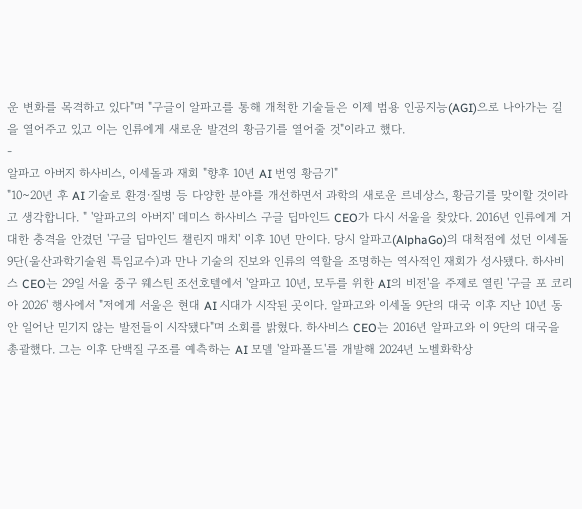운 변화를 목격하고 있다"며 "구글이 알파고를 통해 개척한 기술들은 이제 범용 인공지능(AGI)으로 나아가는 길을 열어주고 있고 이는 인류에게 새로운 발견의 황금기를 열어줄 것"이라고 했다.
-
알파고 아버지 하사비스, 이세돌과 재회 "향후 10년 AI 번영 황금기"
"10~20년 후 AI 기술로 환경·질병 등 다양한 분야를 개선하면서 과학의 새로운 르네상스, 황금기를 맞이할 것이라고 생각합니다. " '알파고의 아버지' 데미스 하사비스 구글 딥마인드 CEO가 다시 서울을 찾았다. 2016년 인류에게 거대한 충격을 안겼던 '구글 딥마인드 챌린지 매치' 이후 10년 만이다. 당시 알파고(AlphaGo)의 대척점에 섰던 이세돌 9단(울산과학기술원 특임교수)과 만나 기술의 진보와 인류의 역할을 조명하는 역사적인 재회가 성사됐다. 하사비스 CEO는 29일 서울 중구 웨스틴 조선호텔에서 '알파고 10년, 모두를 위한 AI의 비전'을 주제로 열린 '구글 포 코리아 2026' 행사에서 "저에게 서울은 현대 AI 시대가 시작된 곳이다. 알파고와 이세돌 9단의 대국 이후 지난 10년 동안 일어난 믿기지 않는 발전들이 시작됐다"며 소회를 밝혔다. 하사비스 CEO는 2016년 알파고와 이 9단의 대국을 총괄했다. 그는 이후 단백질 구조를 예측하는 AI 모델 '알파폴드'를 개발해 2024년 노벨화학상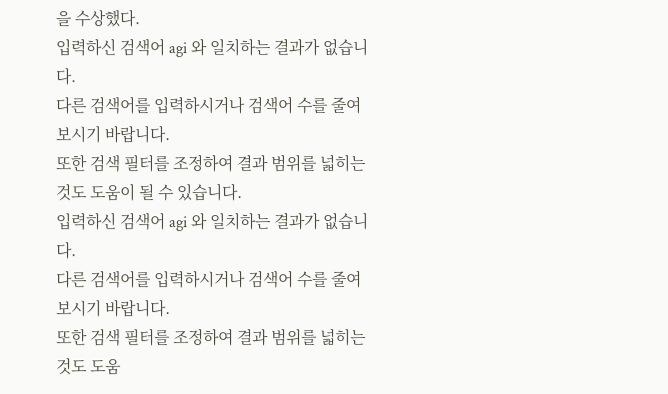을 수상했다.
입력하신 검색어 agi 와 일치하는 결과가 없습니다.
다른 검색어를 입력하시거나 검색어 수를 줄여 보시기 바랍니다.
또한 검색 필터를 조정하여 결과 범위를 넓히는 것도 도움이 될 수 있습니다.
입력하신 검색어 agi 와 일치하는 결과가 없습니다.
다른 검색어를 입력하시거나 검색어 수를 줄여 보시기 바랍니다.
또한 검색 필터를 조정하여 결과 범위를 넓히는 것도 도움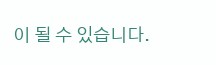이 될 수 있습니다.